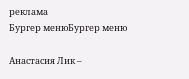реклама
Бургер менюБургер меню

Анастасия Лик –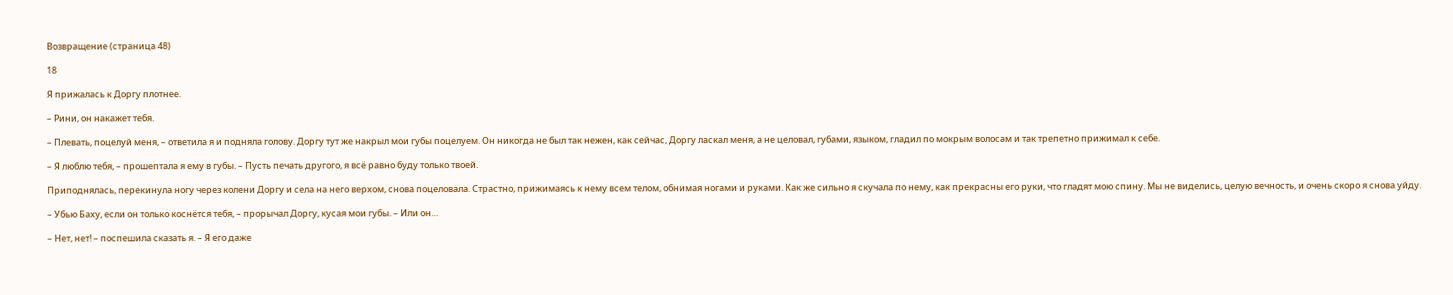Возвращение (страница 48)

18

Я прижалась к Доргу плотнее.

– Рини, он накажет тебя.

– Плевать, поцелуй меня, – ответила я и подняла голову. Доргу тут же накрыл мои губы поцелуем. Он никогда не был так нежен, как сейчас, Доргу ласкал меня, а не целовал, губами, языком, гладил по мокрым волосам и так трепетно прижимал к себе.

– Я люблю тебя, – прошептала я ему в губы. – Пусть печать другого, я всё равно буду только твоей.

Приподнялась, перекинула ногу через колени Доргу и села на него верхом, снова поцеловала. Страстно, прижимаясь к нему всем телом, обнимая ногами и руками. Как же сильно я скучала по нему, как прекрасны его руки, что гладят мою спину. Мы не виделись, целую вечность, и очень скоро я снова уйду.

– Убью Баху, если он только коснётся тебя, – прорычал Доргу, кусая мои губы. – Или он…

– Нет, нет! – поспешила сказать я. – Я его даже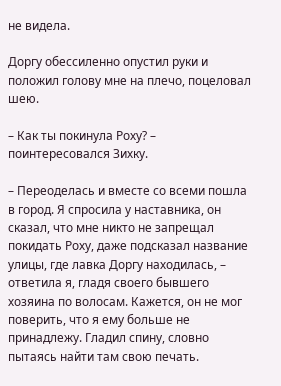не видела.

Доргу обессиленно опустил руки и положил голову мне на плечо, поцеловал шею.

– Как ты покинула Роху? – поинтересовался Зихку.

– Переоделась и вместе со всеми пошла в город. Я спросила у наставника, он сказал, что мне никто не запрещал покидать Роху, даже подсказал название улицы, где лавка Доргу находилась, – ответила я, гладя своего бывшего хозяина по волосам. Кажется, он не мог поверить, что я ему больше не принадлежу. Гладил спину, словно пытаясь найти там свою печать.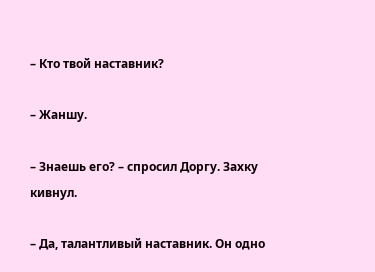– Кто твой наставник?

– Жаншу.

– Знаешь его? – спросил Доргу. Захку кивнул.

– Да, талантливый наставник. Он одно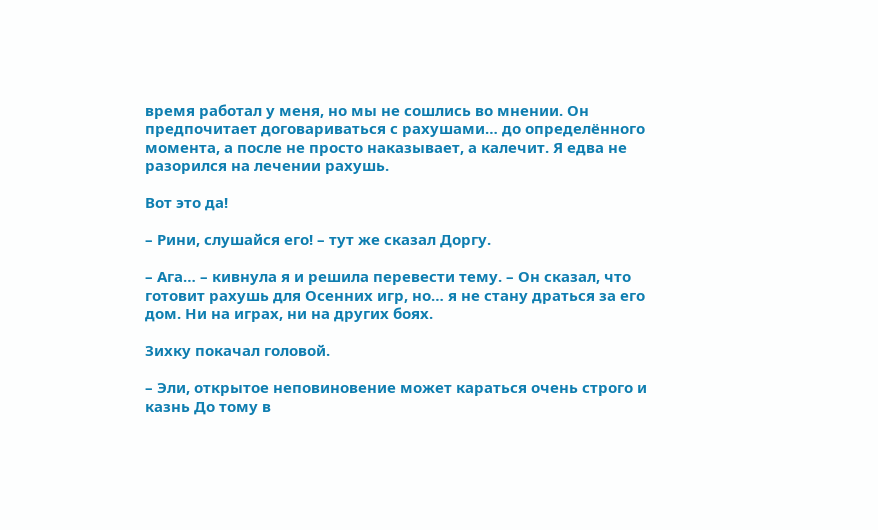время работал у меня, но мы не сошлись во мнении. Он предпочитает договариваться с рахушами… до определённого момента, а после не просто наказывает, а калечит. Я едва не разорился на лечении рахушь.

Вот это да!

– Рини, слушайся его! – тут же сказал Доргу.

– Ага… – кивнула я и решила перевести тему. – Он сказал, что готовит рахушь для Осенних игр, но… я не стану драться за его дом. Ни на играх, ни на других боях.

Зихку покачал головой.

– Эли, открытое неповиновение может караться очень строго и казнь До тому в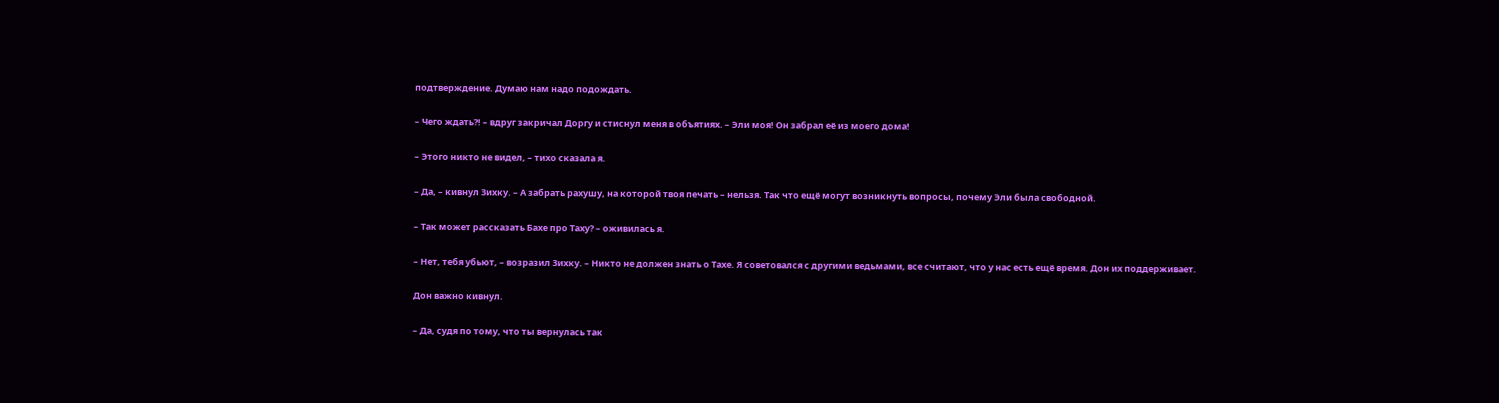подтверждение. Думаю нам надо подождать.

– Чего ждать?! – вдруг закричал Доргу и стиснул меня в объятиях. – Эли моя! Он забрал её из моего дома!

– Этого никто не видел, – тихо сказала я.

– Да, – кивнул Зихку. – А забрать рахушу, на которой твоя печать – нельзя. Так что ещё могут возникнуть вопросы, почему Эли была свободной.

– Так может рассказать Бахе про Таху? – оживилась я.

– Нет, тебя убьют, – возразил Зихку. – Никто не должен знать о Тахе. Я советовался с другими ведьмами, все считают, что у нас есть ещё время. Дон их поддерживает.

Дон важно кивнул.

– Да, судя по тому, что ты вернулась так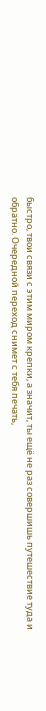быстро, твои связи с этим миром крепки, а значит, ты ещё не раз совершишь путешествие туда и обратно. Очередной переход снимет с тебя печать,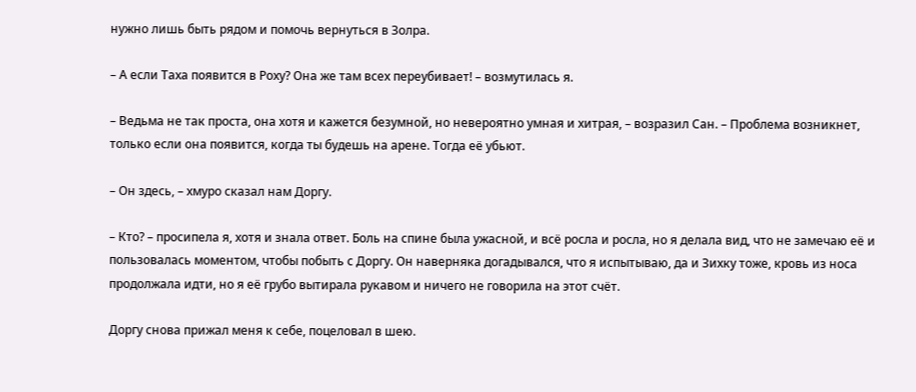нужно лишь быть рядом и помочь вернуться в Золра.

– А если Таха появится в Роху? Она же там всех переубивает! – возмутилась я.

– Ведьма не так проста, она хотя и кажется безумной, но невероятно умная и хитрая, – возразил Сан. – Проблема возникнет, только если она появится, когда ты будешь на арене. Тогда её убьют.

– Он здесь, – хмуро сказал нам Доргу.

– Кто? – просипела я, хотя и знала ответ. Боль на спине была ужасной, и всё росла и росла, но я делала вид, что не замечаю её и пользовалась моментом, чтобы побыть с Доргу. Он наверняка догадывался, что я испытываю, да и Зихку тоже, кровь из носа продолжала идти, но я её грубо вытирала рукавом и ничего не говорила на этот счёт.

Доргу снова прижал меня к себе, поцеловал в шею.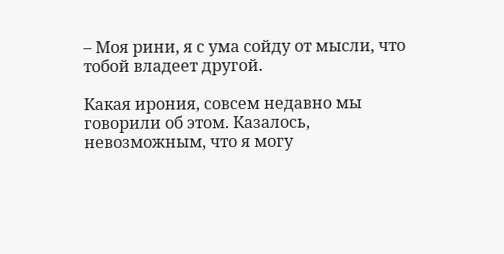– Моя рини, я с ума сойду от мысли, что тобой владеет другой.

Какая ирония, совсем недавно мы говорили об этом. Казалось, невозможным, что я могу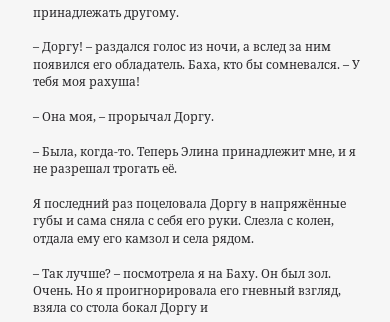принадлежать другому.

– Доргу! – раздался голос из ночи, а вслед за ним появился его обладатель. Баха, кто бы сомневался. – У тебя моя рахуша!

– Она моя, – прорычал Доргу.

– Была, когда-то. Теперь Элина принадлежит мне, и я не разрешал трогать её.

Я последний раз поцеловала Доргу в напряжённые губы и сама сняла с себя его руки. Слезла с колен, отдала ему его камзол и села рядом.

– Так лучше? – посмотрела я на Баху. Он был зол. Очень. Но я проигнорировала его гневный взгляд, взяла со стола бокал Доргу и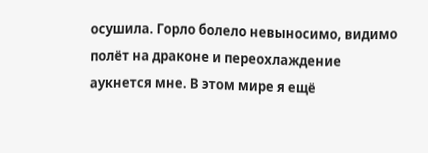осушила. Горло болело невыносимо, видимо полёт на драконе и переохлаждение аукнется мне. В этом мире я ещё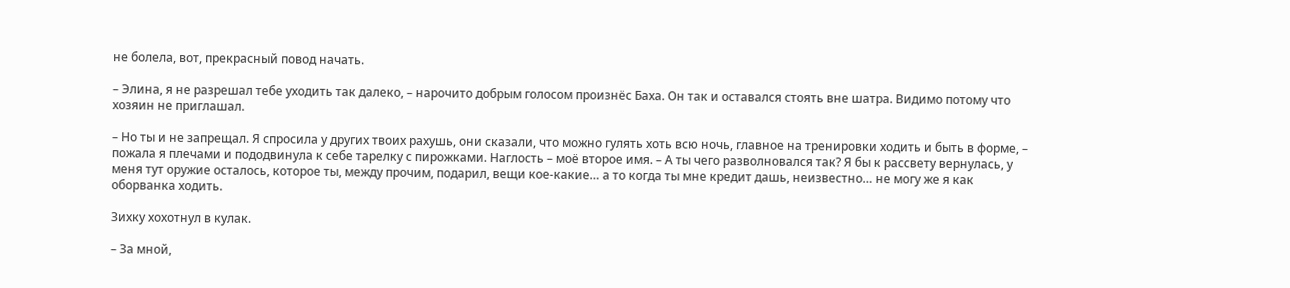не болела, вот, прекрасный повод начать.

– Элина, я не разрешал тебе уходить так далеко, – нарочито добрым голосом произнёс Баха. Он так и оставался стоять вне шатра. Видимо потому что хозяин не приглашал.

– Но ты и не запрещал. Я спросила у других твоих рахушь, они сказали, что можно гулять хоть всю ночь, главное на тренировки ходить и быть в форме, – пожала я плечами и пододвинула к себе тарелку с пирожками. Наглость – моё второе имя. – А ты чего разволновался так? Я бы к рассвету вернулась, у меня тут оружие осталось, которое ты, между прочим, подарил, вещи кое-какие… а то когда ты мне кредит дашь, неизвестно… не могу же я как оборванка ходить.

Зихку хохотнул в кулак.

– За мной,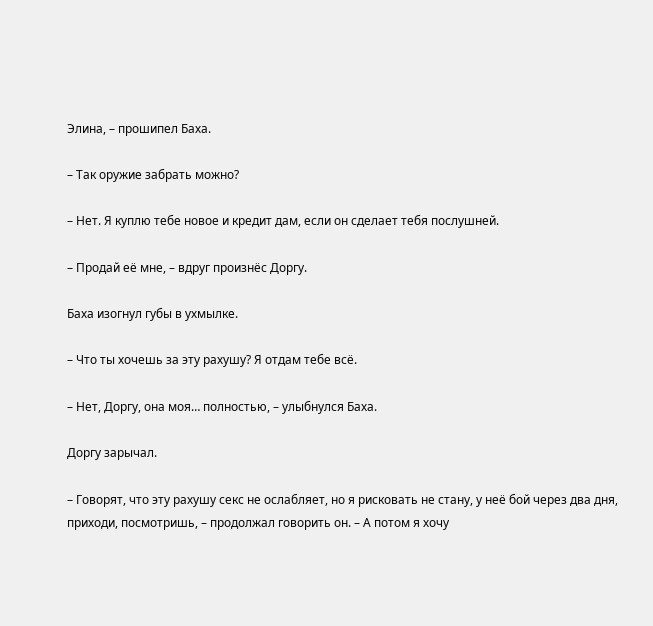Элина, – прошипел Баха.

– Так оружие забрать можно?

– Нет. Я куплю тебе новое и кредит дам, если он сделает тебя послушней.

– Продай её мне, – вдруг произнёс Доргу.

Баха изогнул губы в ухмылке.

– Что ты хочешь за эту рахушу? Я отдам тебе всё.

– Нет, Доргу, она моя… полностью, – улыбнулся Баха.

Доргу зарычал.

– Говорят, что эту рахушу секс не ослабляет, но я рисковать не стану, у неё бой через два дня, приходи, посмотришь, – продолжал говорить он. – А потом я хочу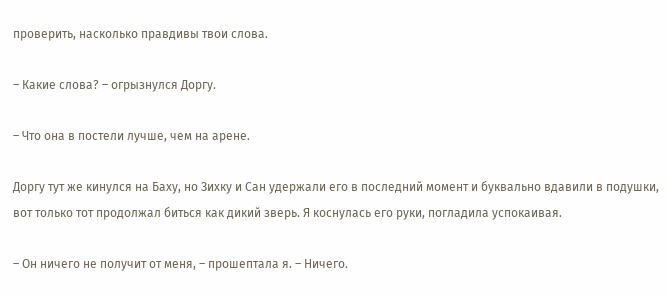проверить, насколько правдивы твои слова.

– Какие слова? – огрызнулся Доргу.

– Что она в постели лучше, чем на арене.

Доргу тут же кинулся на Баху, но Зихку и Сан удержали его в последний момент и буквально вдавили в подушки, вот только тот продолжал биться как дикий зверь. Я коснулась его руки, погладила успокаивая.

– Он ничего не получит от меня, – прошептала я. – Ничего.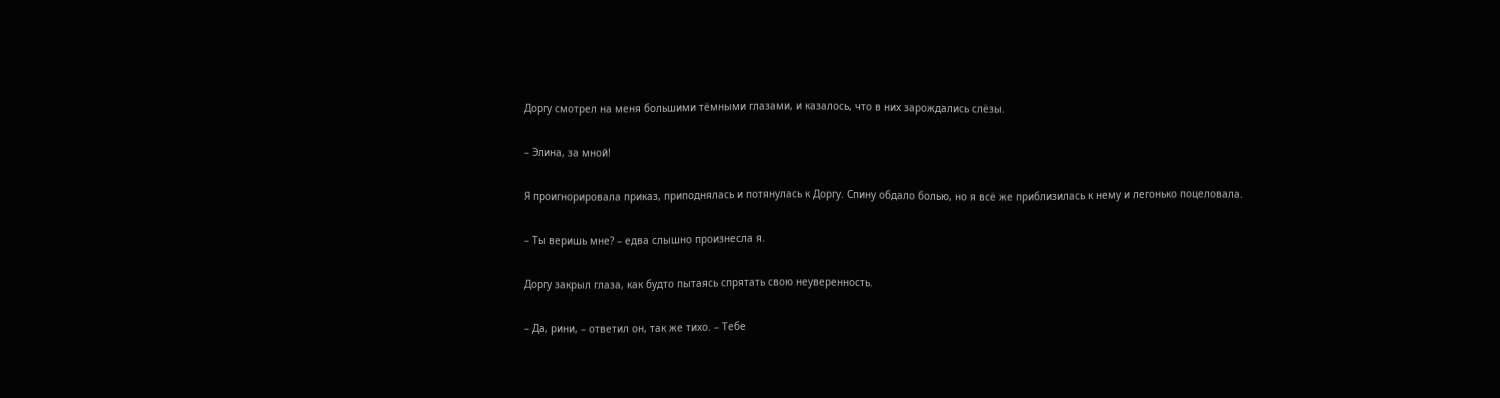Доргу смотрел на меня большими тёмными глазами, и казалось, что в них зарождались слёзы.

– Элина, за мной!

Я проигнорировала приказ, приподнялась и потянулась к Доргу. Спину обдало болью, но я всё же приблизилась к нему и легонько поцеловала.

– Ты веришь мне? – едва слышно произнесла я.

Доргу закрыл глаза, как будто пытаясь спрятать свою неуверенность.

– Да, рини, – ответил он, так же тихо. – Тебе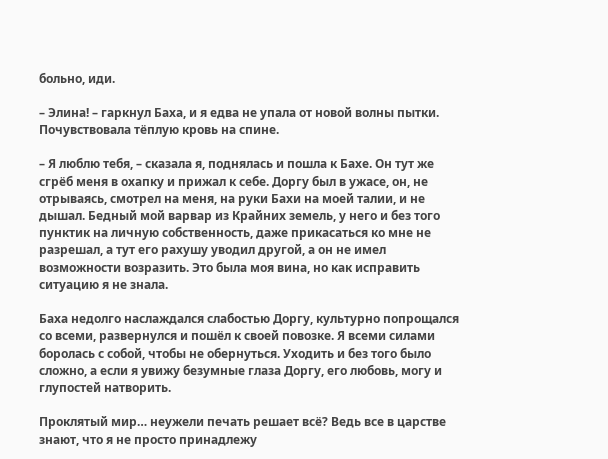больно, иди.

– Элина! – гаркнул Баха, и я едва не упала от новой волны пытки. Почувствовала тёплую кровь на спине.

– Я люблю тебя, – сказала я, поднялась и пошла к Бахе. Он тут же сгрёб меня в охапку и прижал к себе. Доргу был в ужасе, он, не отрываясь, смотрел на меня, на руки Бахи на моей талии, и не дышал. Бедный мой варвар из Крайних земель, у него и без того пунктик на личную собственность, даже прикасаться ко мне не разрешал, а тут его рахушу уводил другой, а он не имел возможности возразить. Это была моя вина, но как исправить ситуацию я не знала.

Баха недолго наслаждался слабостью Доргу, культурно попрощался со всеми, развернулся и пошёл к своей повозке. Я всеми силами боролась с собой, чтобы не обернуться. Уходить и без того было сложно, а если я увижу безумные глаза Доргу, его любовь, могу и глупостей натворить.

Проклятый мир… неужели печать решает всё? Ведь все в царстве знают, что я не просто принадлежу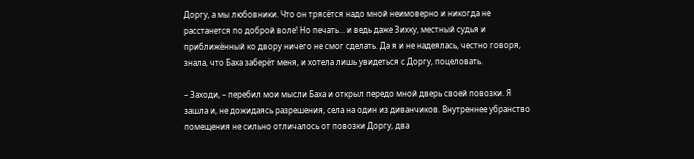Доргу, а мы любовники. Что он трясётся надо мной неимоверно и никогда не расстанется по доброй воле! Но печать… и ведь даже Зихку, местный судья и приближённый ко двору ничего не смог сделать. Да я и не надеялась, честно говоря, знала, что Баха заберёт меня, и хотела лишь увидеться с Доргу, поцеловать.

– Заходи, – перебил мои мысли Баха и открыл передо мной дверь своей повозки. Я зашла и, не дожидаясь разрешения, села на один из диванчиков. Внутреннее убранство помещения не сильно отличалось от повозки Доргу, два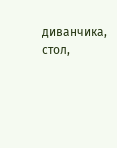диванчика, стол,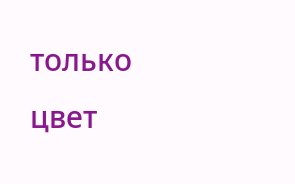только цвет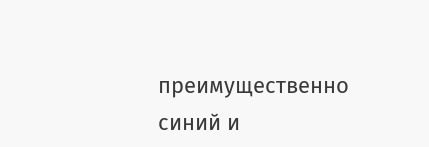преимущественно синий и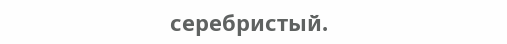серебристый.